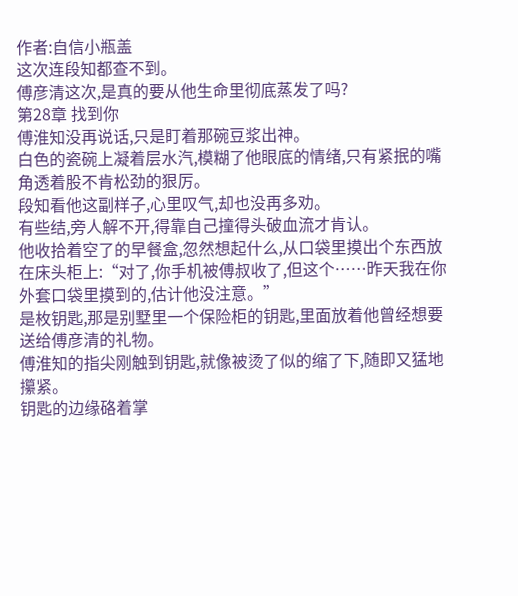作者:自信小瓶盖
这次连段知都查不到。
傅彦清这次,是真的要从他生命里彻底蒸发了吗?
第28章 找到你
傅淮知没再说话,只是盯着那碗豆浆出神。
白色的瓷碗上凝着层水汽,模糊了他眼底的情绪,只有紧抿的嘴角透着股不肯松劲的狠厉。
段知看他这副样子,心里叹气,却也没再多劝。
有些结,旁人解不开,得靠自己撞得头破血流才肯认。
他收拾着空了的早餐盒,忽然想起什么,从口袋里摸出个东西放在床头柜上:“对了,你手机被傅叔收了,但这个……昨天我在你外套口袋里摸到的,估计他没注意。”
是枚钥匙,那是别墅里一个保险柜的钥匙,里面放着他曾经想要送给傅彦清的礼物。
傅淮知的指尖刚触到钥匙,就像被烫了似的缩了下,随即又猛地攥紧。
钥匙的边缘硌着掌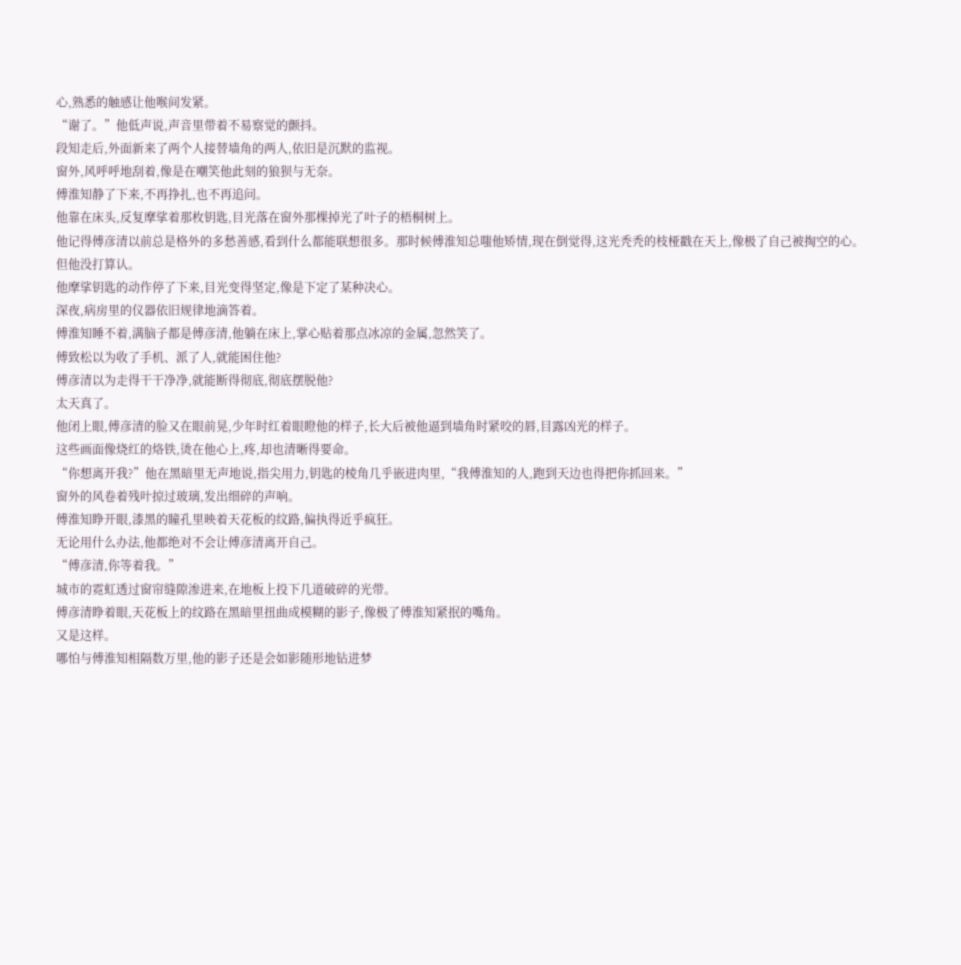心,熟悉的触感让他喉间发紧。
“谢了。”他低声说,声音里带着不易察觉的颤抖。
段知走后,外面新来了两个人接替墙角的两人,依旧是沉默的监视。
窗外,风呼呼地刮着,像是在嘲笑他此刻的狼狈与无奈。
傅淮知静了下来,不再挣扎,也不再追问。
他靠在床头,反复摩挲着那枚钥匙,目光落在窗外那棵掉光了叶子的梧桐树上。
他记得傅彦清以前总是格外的多愁善感,看到什么都能联想很多。那时候傅淮知总嗤他矫情,现在倒觉得,这光秃秃的枝桠戳在天上,像极了自己被掏空的心。
但他没打算认。
他摩挲钥匙的动作停了下来,目光变得坚定,像是下定了某种决心。
深夜,病房里的仪器依旧规律地滴答着。
傅淮知睡不着,满脑子都是傅彦清,他躺在床上,掌心贴着那点冰凉的金属,忽然笑了。
傅致松以为收了手机、派了人,就能困住他?
傅彦清以为走得干干净净,就能断得彻底,彻底摆脱他?
太天真了。
他闭上眼,傅彦清的脸又在眼前晃,少年时红着眼瞪他的样子,长大后被他逼到墙角时紧咬的唇,目露凶光的样子。
这些画面像烧红的烙铁,烫在他心上,疼,却也清晰得要命。
“你想离开我?”他在黑暗里无声地说,指尖用力,钥匙的棱角几乎嵌进肉里,“我傅淮知的人,跑到天边也得把你抓回来。”
窗外的风卷着残叶掠过玻璃,发出细碎的声响。
傅淮知睁开眼,漆黑的瞳孔里映着天花板的纹路,偏执得近乎疯狂。
无论用什么办法,他都绝对不会让傅彦清离开自己。
“傅彦清,你等着我。”
城市的霓虹透过窗帘缝隙渗进来,在地板上投下几道破碎的光带。
傅彦清睁着眼,天花板上的纹路在黑暗里扭曲成模糊的影子,像极了傅淮知紧抿的嘴角。
又是这样。
哪怕与傅淮知相隔数万里,他的影子还是会如影随形地钻进梦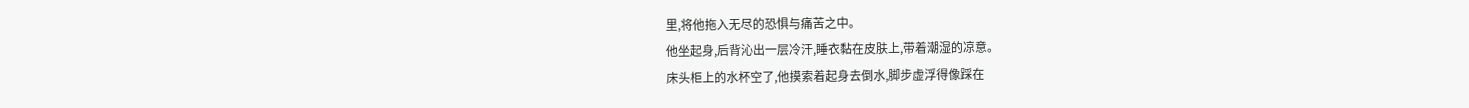里,将他拖入无尽的恐惧与痛苦之中。
他坐起身,后背沁出一层冷汗,睡衣黏在皮肤上,带着潮湿的凉意。
床头柜上的水杯空了,他摸索着起身去倒水,脚步虚浮得像踩在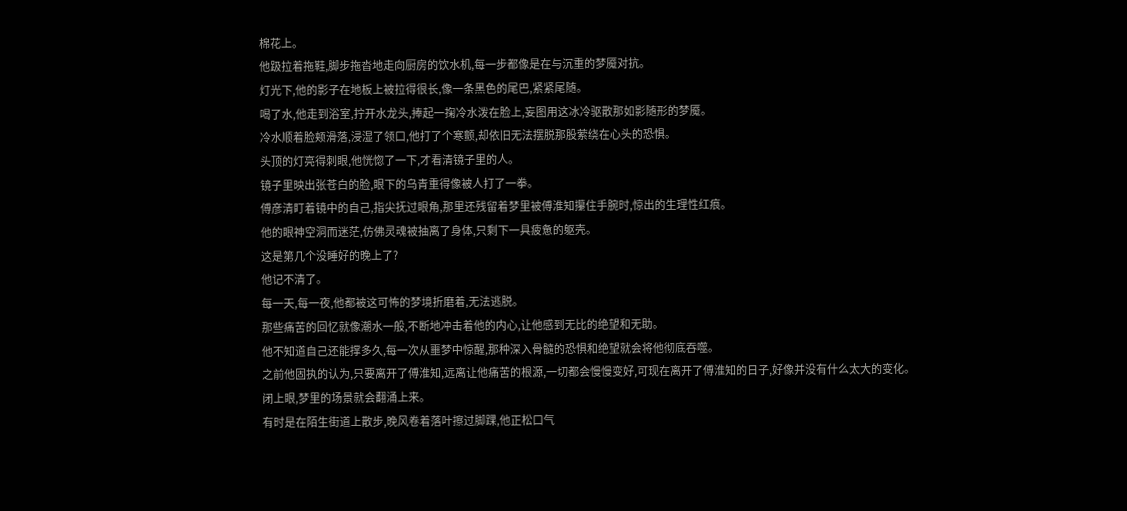棉花上。
他趿拉着拖鞋,脚步拖沓地走向厨房的饮水机,每一步都像是在与沉重的梦魇对抗。
灯光下,他的影子在地板上被拉得很长,像一条黑色的尾巴,紧紧尾随。
喝了水,他走到浴室,拧开水龙头,捧起一掬冷水泼在脸上,妄图用这冰冷驱散那如影随形的梦魇。
冷水顺着脸颊滑落,浸湿了领口,他打了个寒颤,却依旧无法摆脱那股萦绕在心头的恐惧。
头顶的灯亮得刺眼,他恍惚了一下,才看清镜子里的人。
镜子里映出张苍白的脸,眼下的乌青重得像被人打了一拳。
傅彦清盯着镜中的自己,指尖抚过眼角,那里还残留着梦里被傅淮知攥住手腕时,惊出的生理性红痕。
他的眼神空洞而迷茫,仿佛灵魂被抽离了身体,只剩下一具疲惫的躯壳。
这是第几个没睡好的晚上了?
他记不清了。
每一天,每一夜,他都被这可怖的梦境折磨着,无法逃脱。
那些痛苦的回忆就像潮水一般,不断地冲击着他的内心,让他感到无比的绝望和无助。
他不知道自己还能撑多久,每一次从噩梦中惊醒,那种深入骨髓的恐惧和绝望就会将他彻底吞噬。
之前他固执的认为,只要离开了傅淮知,远离让他痛苦的根源,一切都会慢慢变好,可现在离开了傅淮知的日子,好像并没有什么太大的变化。
闭上眼,梦里的场景就会翻涌上来。
有时是在陌生街道上散步,晚风卷着落叶擦过脚踝,他正松口气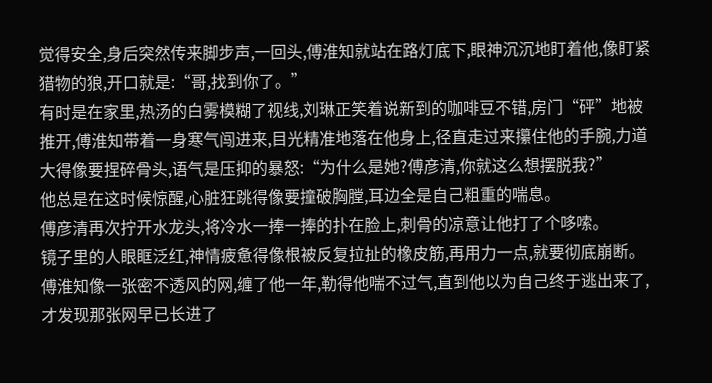觉得安全,身后突然传来脚步声,一回头,傅淮知就站在路灯底下,眼神沉沉地盯着他,像盯紧猎物的狼,开口就是:“哥,找到你了。”
有时是在家里,热汤的白雾模糊了视线,刘琳正笑着说新到的咖啡豆不错,房门“砰”地被推开,傅淮知带着一身寒气闯进来,目光精准地落在他身上,径直走过来攥住他的手腕,力道大得像要捏碎骨头,语气是压抑的暴怒:“为什么是她?傅彦清,你就这么想摆脱我?”
他总是在这时候惊醒,心脏狂跳得像要撞破胸膛,耳边全是自己粗重的喘息。
傅彦清再次拧开水龙头,将冷水一捧一捧的扑在脸上,刺骨的凉意让他打了个哆嗦。
镜子里的人眼眶泛红,神情疲惫得像根被反复拉扯的橡皮筋,再用力一点,就要彻底崩断。
傅淮知像一张密不透风的网,缠了他一年,勒得他喘不过气,直到他以为自己终于逃出来了,才发现那张网早已长进了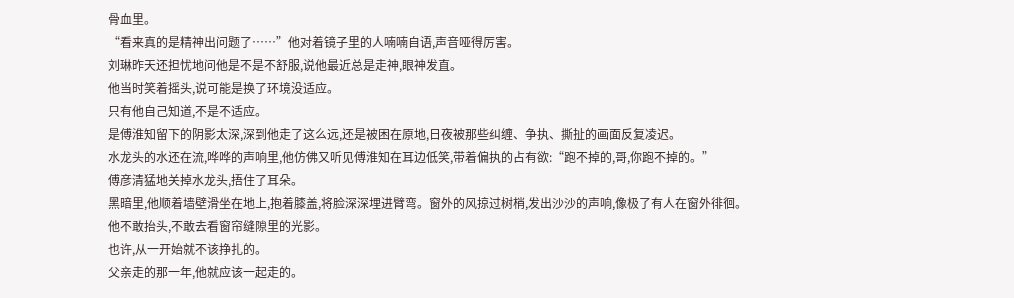骨血里。
“看来真的是精神出问题了……”他对着镜子里的人喃喃自语,声音哑得厉害。
刘琳昨天还担忧地问他是不是不舒服,说他最近总是走神,眼神发直。
他当时笑着摇头,说可能是换了环境没适应。
只有他自己知道,不是不适应。
是傅淮知留下的阴影太深,深到他走了这么远,还是被困在原地,日夜被那些纠缠、争执、撕扯的画面反复凌迟。
水龙头的水还在流,哗哗的声响里,他仿佛又听见傅淮知在耳边低笑,带着偏执的占有欲:“跑不掉的,哥,你跑不掉的。”
傅彦清猛地关掉水龙头,捂住了耳朵。
黑暗里,他顺着墙壁滑坐在地上,抱着膝盖,将脸深深埋进臂弯。窗外的风掠过树梢,发出沙沙的声响,像极了有人在窗外徘徊。
他不敢抬头,不敢去看窗帘缝隙里的光影。
也许,从一开始就不该挣扎的。
父亲走的那一年,他就应该一起走的。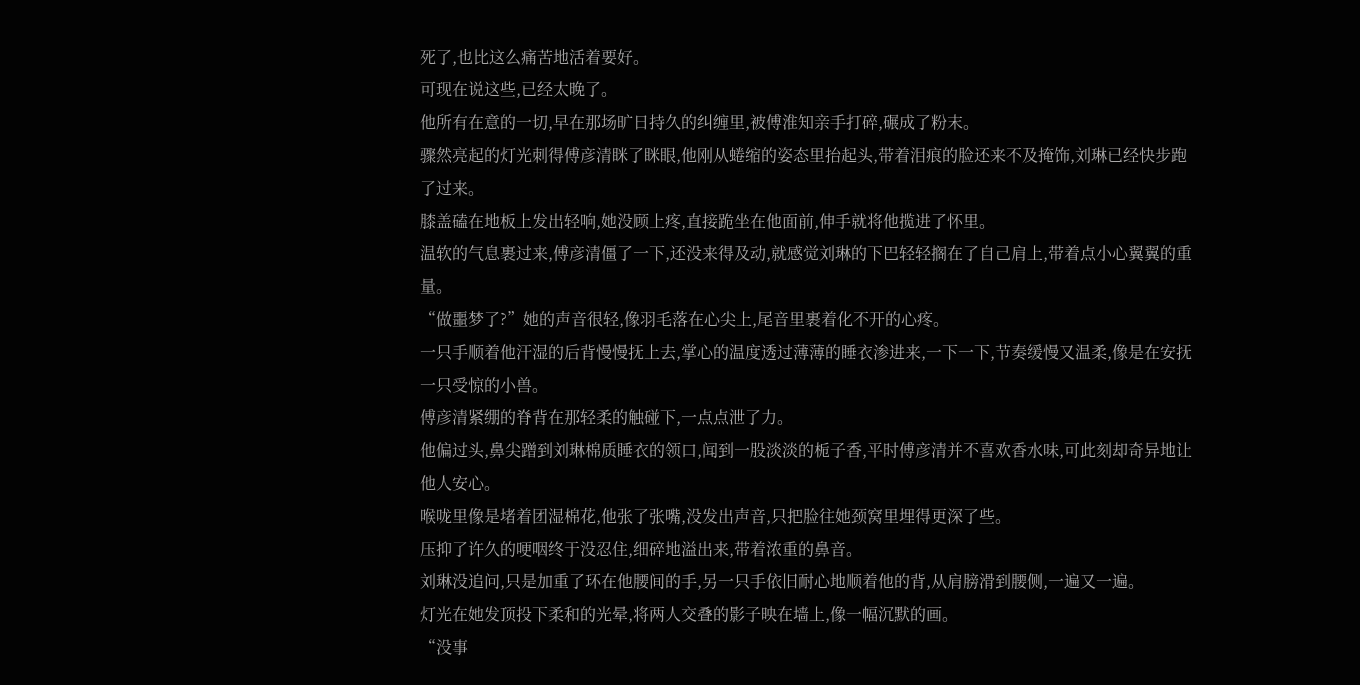死了,也比这么痛苦地活着要好。
可现在说这些,已经太晚了。
他所有在意的一切,早在那场旷日持久的纠缠里,被傅淮知亲手打碎,碾成了粉末。
骤然亮起的灯光刺得傅彦清眯了眯眼,他刚从蜷缩的姿态里抬起头,带着泪痕的脸还来不及掩饰,刘琳已经快步跑了过来。
膝盖磕在地板上发出轻响,她没顾上疼,直接跪坐在他面前,伸手就将他揽进了怀里。
温软的气息裹过来,傅彦清僵了一下,还没来得及动,就感觉刘琳的下巴轻轻搁在了自己肩上,带着点小心翼翼的重量。
“做噩梦了?”她的声音很轻,像羽毛落在心尖上,尾音里裹着化不开的心疼。
一只手顺着他汗湿的后背慢慢抚上去,掌心的温度透过薄薄的睡衣渗进来,一下一下,节奏缓慢又温柔,像是在安抚一只受惊的小兽。
傅彦清紧绷的脊背在那轻柔的触碰下,一点点泄了力。
他偏过头,鼻尖蹭到刘琳棉质睡衣的领口,闻到一股淡淡的栀子香,平时傅彦清并不喜欢香水味,可此刻却奇异地让他人安心。
喉咙里像是堵着团湿棉花,他张了张嘴,没发出声音,只把脸往她颈窝里埋得更深了些。
压抑了许久的哽咽终于没忍住,细碎地溢出来,带着浓重的鼻音。
刘琳没追问,只是加重了环在他腰间的手,另一只手依旧耐心地顺着他的背,从肩膀滑到腰侧,一遍又一遍。
灯光在她发顶投下柔和的光晕,将两人交叠的影子映在墙上,像一幅沉默的画。
“没事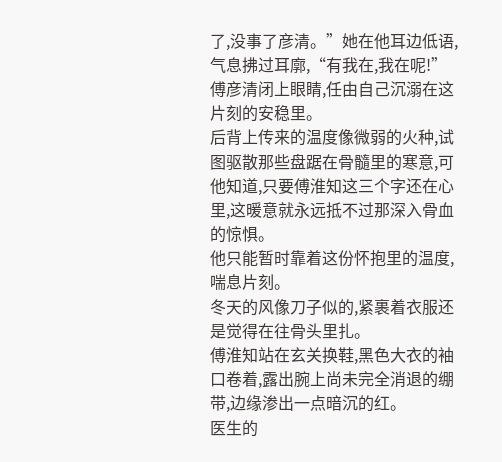了,没事了彦清。”她在他耳边低语,气息拂过耳廓,“有我在,我在呢!”
傅彦清闭上眼睛,任由自己沉溺在这片刻的安稳里。
后背上传来的温度像微弱的火种,试图驱散那些盘踞在骨髓里的寒意,可他知道,只要傅淮知这三个字还在心里,这暖意就永远抵不过那深入骨血的惊惧。
他只能暂时靠着这份怀抱里的温度,喘息片刻。
冬天的风像刀子似的,紧裹着衣服还是觉得在往骨头里扎。
傅淮知站在玄关换鞋,黑色大衣的袖口卷着,露出腕上尚未完全消退的绷带,边缘渗出一点暗沉的红。
医生的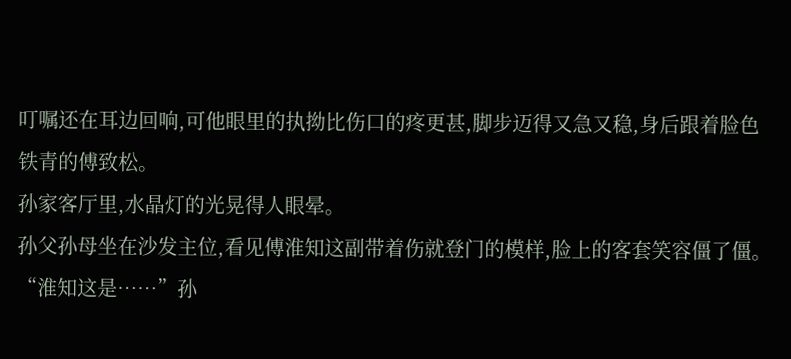叮嘱还在耳边回响,可他眼里的执拗比伤口的疼更甚,脚步迈得又急又稳,身后跟着脸色铁青的傅致松。
孙家客厅里,水晶灯的光晃得人眼晕。
孙父孙母坐在沙发主位,看见傅淮知这副带着伤就登门的模样,脸上的客套笑容僵了僵。
“淮知这是……”孙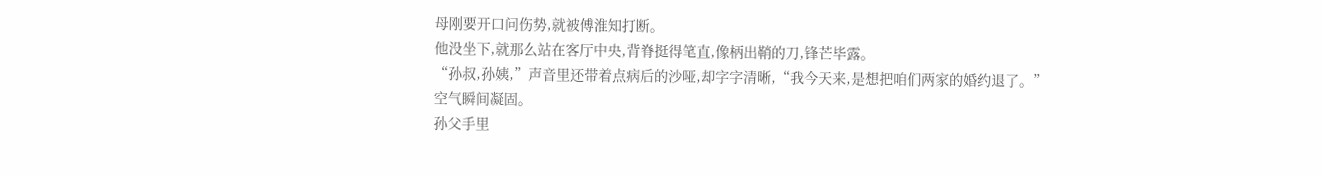母刚要开口问伤势,就被傅淮知打断。
他没坐下,就那么站在客厅中央,背脊挺得笔直,像柄出鞘的刀,锋芒毕露。
“孙叔,孙姨,”声音里还带着点病后的沙哑,却字字清晰,“我今天来,是想把咱们两家的婚约退了。”
空气瞬间凝固。
孙父手里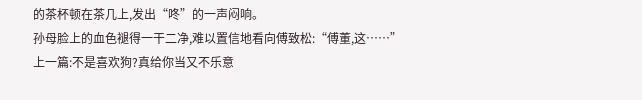的茶杯顿在茶几上,发出“咚”的一声闷响。
孙母脸上的血色褪得一干二净,难以置信地看向傅致松:“傅董,这……”
上一篇:不是喜欢狗?真给你当又不乐意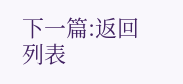下一篇:返回列表